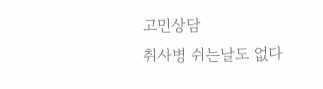고민상담
취사병 쉬는날도 없다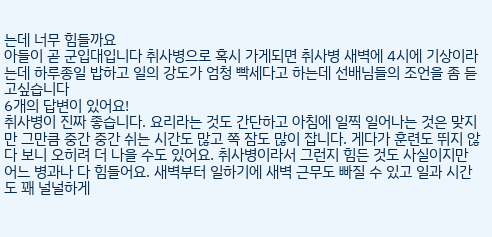는데 너무 힘들까요
아들이 곧 군입대입니다 취사병으로 혹시 가게되면 취사병 새벽에 4시에 기상이라는데 하루종일 밥하고 일의 강도가 엄청 빡세다고 하는데 선배님들의 조언을 좀 듣고싶습니다
6개의 답변이 있어요!
취사병이 진짜 좋습니다. 요리라는 것도 간단하고 아침에 일찍 일어나는 것은 맞지만 그만큼 중간 중간 쉬는 시간도 많고 쪽 잠도 많이 잡니다. 게다가 훈련도 뛰지 않다 보니 오히려 더 나을 수도 있어요. 취사병이라서 그런지 힘든 것도 사실이지만 어느 병과나 다 힘들어요. 새벽부터 일하기에 새벽 근무도 빠질 수 있고 일과 시간도 꽤 널널하게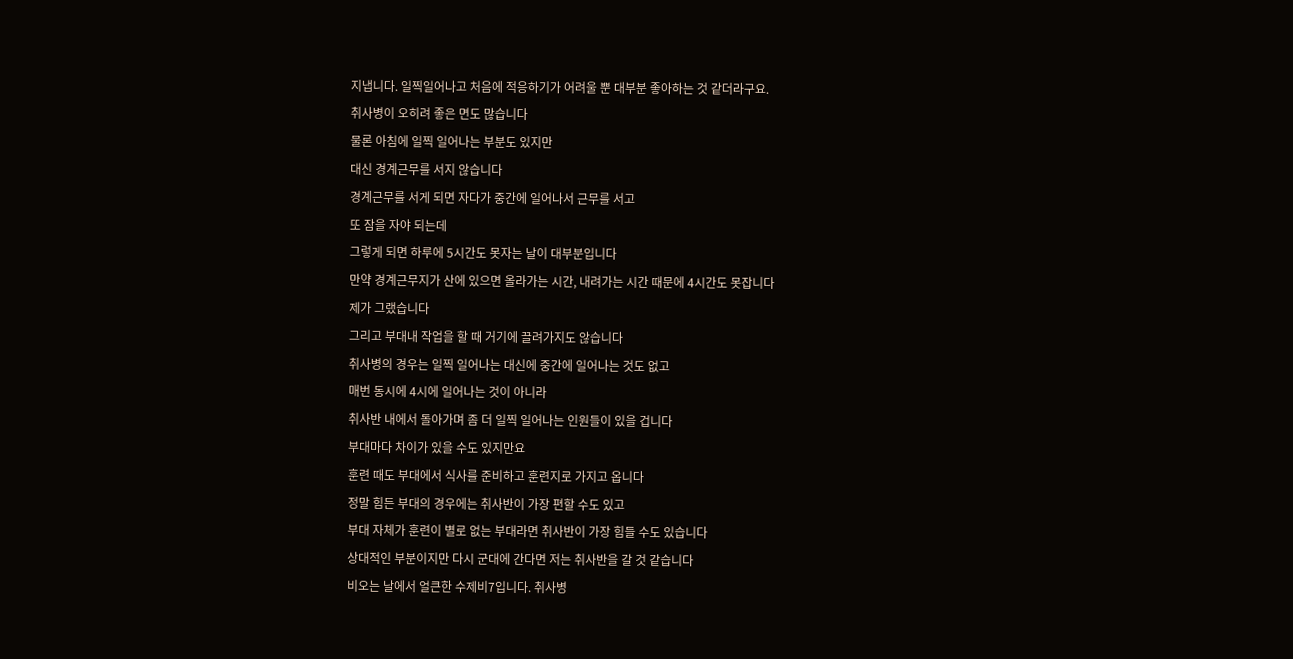지냅니다. 일찍일어나고 처음에 적응하기가 어려울 뿐 대부분 좋아하는 것 같더라구요.
취사병이 오히려 좋은 면도 많습니다
물론 아침에 일찍 일어나는 부분도 있지만
대신 경계근무를 서지 않습니다
경계근무를 서게 되면 자다가 중간에 일어나서 근무를 서고
또 잠을 자야 되는데
그렇게 되면 하루에 5시간도 못자는 날이 대부분입니다
만약 경계근무지가 산에 있으면 올라가는 시간, 내려가는 시간 때문에 4시간도 못잡니다
제가 그랬습니다
그리고 부대내 작업을 할 때 거기에 끌려가지도 않습니다
취사병의 경우는 일찍 일어나는 대신에 중간에 일어나는 것도 없고
매번 동시에 4시에 일어나는 것이 아니라
취사반 내에서 돌아가며 좀 더 일찍 일어나는 인원들이 있을 겁니다
부대마다 차이가 있을 수도 있지만요
훈련 때도 부대에서 식사를 준비하고 훈련지로 가지고 옵니다
정말 힘든 부대의 경우에는 취사반이 가장 편할 수도 있고
부대 자체가 훈련이 별로 없는 부대라면 취사반이 가장 힘들 수도 있습니다
상대적인 부분이지만 다시 군대에 간다면 저는 취사반을 갈 것 같습니다
비오는 날에서 얼큰한 수제비7입니다. 취사병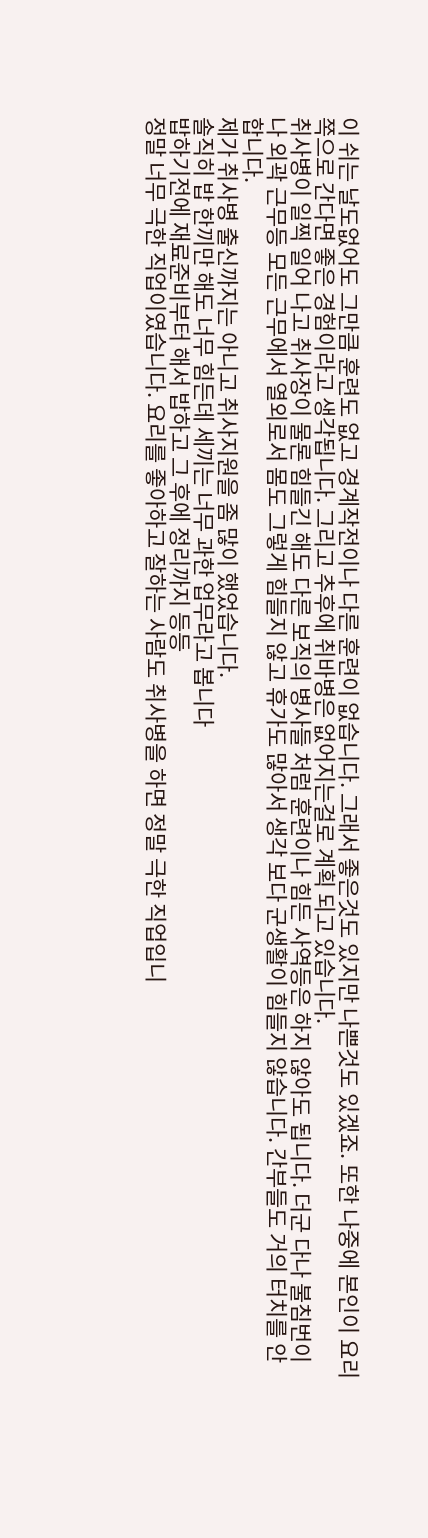이 쉬는 날도없어도 그만큼 훈련도 없고 경계작전이나 다른 훈련이 없습니다. 그래서 좋은것도 있지만 나쁜것도 있겠죠. 또한 나중에 본인이 요리쪽으로 간다면 좋은 경험이라고 생각됩니다. 그리고 추후에 취바병은 없어지는걸로 계획 되고 있습니다.
취사병이 일찍 일어 나고 취사장이 물론 힘들긴 해도 다른 보직의 병사들 처럼 훈련이나 힘든 사역등은 하지 않아도 됩니다. 더군 다나 불침번이나 외곽 근무등 모든 근무에서 열외로서 몸도 그렇게 힘들지 않고 휴가도 많아서 생각 보다 군생활이 힘들지 않습니다. 간부들도 거의 터치를 안 합니다.
제가 취사병 출신까지는 아니고 취사지원을 좀 많이 했었습니다.
솔직히 밥 한끼만 해도 너무 힘든데 세끼는 너무 과한 업무라고 봅니다
밥하기전에 재료준비부터 해서 밥하고 그 후에 정리까지 등등
정말 너무 극한 직업이였습니다. 요리를 좋아하고 잘하는 사람도 취사병을 하면 정말 극한 직업입니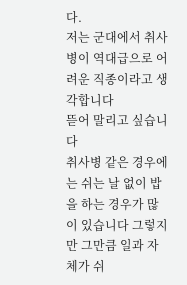다.
저는 군대에서 취사병이 역대급으로 어려운 직종이라고 생각합니다
뜯어 말리고 싶습니다
취사병 같은 경우에는 쉬는 날 없이 밥을 하는 경우가 많이 있습니다 그렇지만 그만큼 일과 자체가 쉬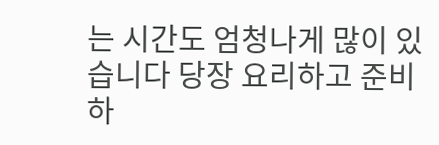는 시간도 엄청나게 많이 있습니다 당장 요리하고 준비하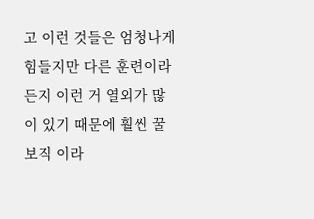고 이런 것들은 엄청나게 힘들지만 다른 훈련이라든지 이런 거 열외가 많이 있기 때문에 훨씬 꿀보직 이라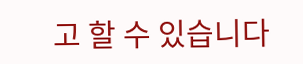고 할 수 있습니다